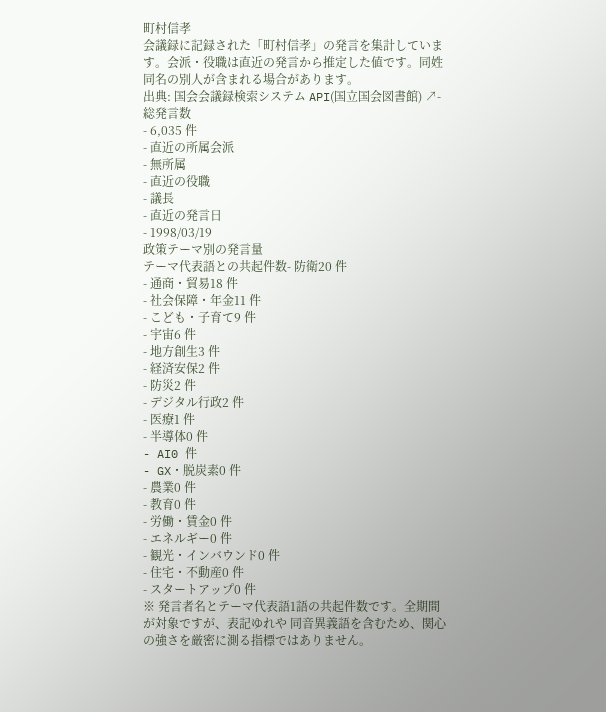町村信孝
会議録に記録された「町村信孝」の発言を集計しています。会派・役職は直近の発言から推定した値です。同姓同名の別人が含まれる場合があります。
出典: 国会会議録検索システム API(国立国会図書館) ↗- 総発言数
- 6,035 件
- 直近の所属会派
- 無所属
- 直近の役職
- 議長
- 直近の発言日
- 1998/03/19
政策テーマ別の発言量
テーマ代表語との共起件数- 防衛20 件
- 通商・貿易18 件
- 社会保障・年金11 件
- こども・子育て9 件
- 宇宙6 件
- 地方創生3 件
- 経済安保2 件
- 防災2 件
- デジタル行政2 件
- 医療1 件
- 半導体0 件
- AI0 件
- GX・脱炭素0 件
- 農業0 件
- 教育0 件
- 労働・賃金0 件
- エネルギー0 件
- 観光・インバウンド0 件
- 住宅・不動産0 件
- スタートアップ0 件
※ 発言者名とテーマ代表語1語の共起件数です。全期間が対象ですが、表記ゆれや 同音異義語を含むため、関心の強さを厳密に測る指標ではありません。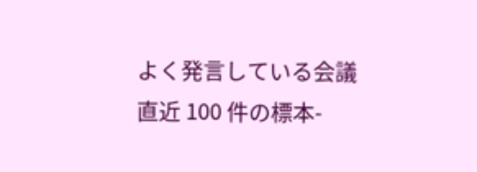よく発言している会議
直近 100 件の標本-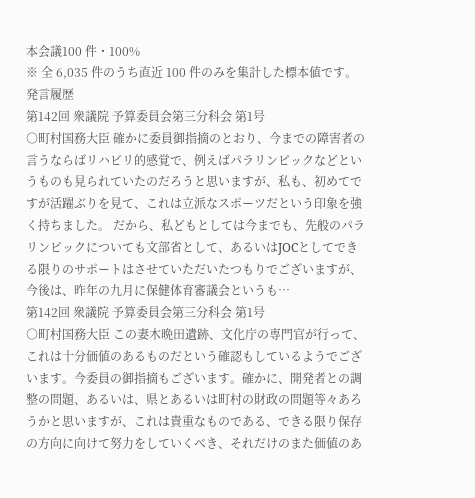本会議100 件・100%
※ 全 6,035 件のうち直近 100 件のみを集計した標本値です。
発言履歴
第142回 衆議院 予算委員会第三分科会 第1号
○町村国務大臣 確かに委員御指摘のとおり、今までの障害者の言うならばリハビリ的感覚で、例えばパラリンピックなどというものも見られていたのだろうと思いますが、私も、初めてですが活躍ぶりを見て、これは立派なスポーツだという印象を強く持ちました。 だから、私どもとしては今までも、先般のパラリンピックについても文部省として、あるいはJOCとしてできる限りのサポートはさせていただいたつもりでございますが、今後は、昨年の九月に保健体育審議会というも…
第142回 衆議院 予算委員会第三分科会 第1号
○町村国務大臣 この妻木晩田遺跡、文化庁の専門官が行って、これは十分価値のあるものだという確認もしているようでございます。今委員の御指摘もございます。確かに、開発者との調整の問題、あるいは、県とあるいは町村の財政の問題等々あろうかと思いますが、これは貴重なものである、できる限り保存の方向に向けて努力をしていくべき、それだけのまた価値のあ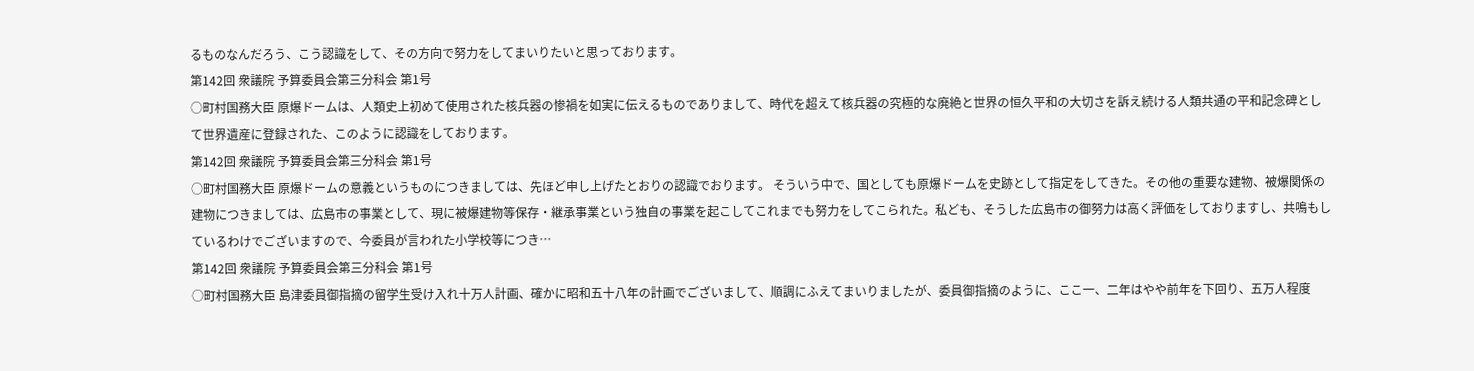るものなんだろう、こう認識をして、その方向で努力をしてまいりたいと思っております。
第142回 衆議院 予算委員会第三分科会 第1号
○町村国務大臣 原爆ドームは、人類史上初めて使用された核兵器の惨禍を如実に伝えるものでありまして、時代を超えて核兵器の究極的な廃絶と世界の恒久平和の大切さを訴え続ける人類共通の平和記念碑として世界遺産に登録された、このように認識をしております。
第142回 衆議院 予算委員会第三分科会 第1号
○町村国務大臣 原爆ドームの意義というものにつきましては、先ほど申し上げたとおりの認識でおります。 そういう中で、国としても原爆ドームを史跡として指定をしてきた。その他の重要な建物、被爆関係の建物につきましては、広島市の事業として、現に被爆建物等保存・継承事業という独自の事業を起こしてこれまでも努力をしてこられた。私ども、そうした広島市の御努力は高く評価をしておりますし、共鳴もしているわけでございますので、今委員が言われた小学校等につき…
第142回 衆議院 予算委員会第三分科会 第1号
○町村国務大臣 島津委員御指摘の留学生受け入れ十万人計画、確かに昭和五十八年の計画でございまして、順調にふえてまいりましたが、委員御指摘のように、ここ一、二年はやや前年を下回り、五万人程度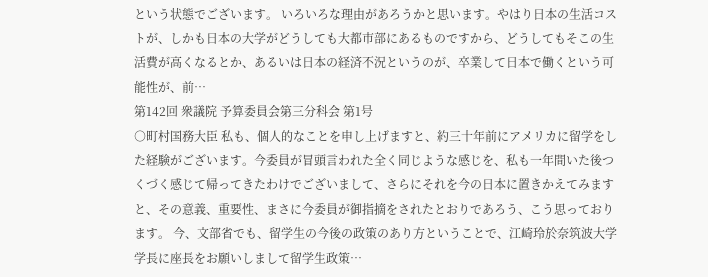という状態でございます。 いろいろな理由があろうかと思います。やはり日本の生活コストが、しかも日本の大学がどうしても大都市部にあるものですから、どうしてもそこの生活費が高くなるとか、あるいは日本の経済不況というのが、卒業して日本で働くという可能性が、前…
第142回 衆議院 予算委員会第三分科会 第1号
○町村国務大臣 私も、個人的なことを申し上げますと、約三十年前にアメリカに留学をした経験がございます。今委員が冒頭言われた全く同じような感じを、私も一年間いた後つくづく感じて帰ってきたわけでございまして、さらにそれを今の日本に置きかえてみますと、その意義、重要性、まさに今委員が御指摘をされたとおりであろう、こう思っております。 今、文部省でも、留学生の今後の政策のあり方ということで、江崎玲於奈筑波大学学長に座長をお願いしまして留学生政策…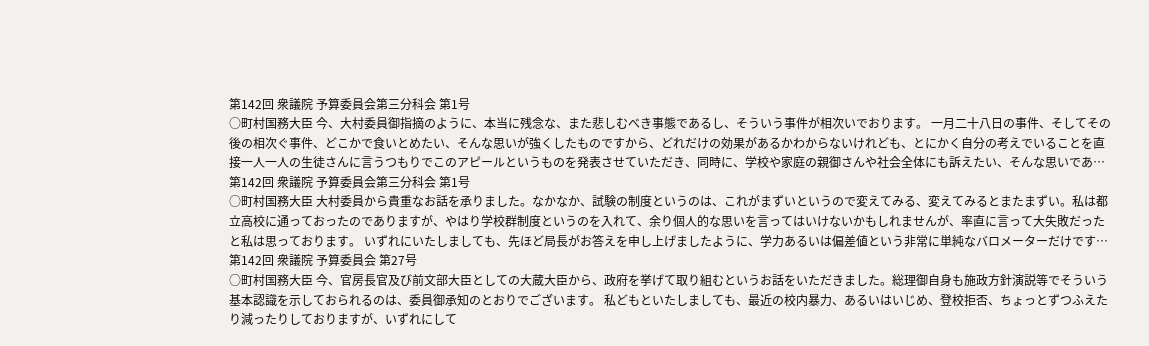第142回 衆議院 予算委員会第三分科会 第1号
○町村国務大臣 今、大村委員御指摘のように、本当に残念な、また悲しむべき事態であるし、そういう事件が相次いでおります。 一月二十八日の事件、そしてその後の相次ぐ事件、どこかで食いとめたい、そんな思いが強くしたものですから、どれだけの効果があるかわからないけれども、とにかく自分の考えでいることを直接一人一人の生徒さんに言うつもりでこのアピールというものを発表させていただき、同時に、学校や家庭の親御さんや社会全体にも訴えたい、そんな思いであ…
第142回 衆議院 予算委員会第三分科会 第1号
○町村国務大臣 大村委員から貴重なお話を承りました。なかなか、試験の制度というのは、これがまずいというので変えてみる、変えてみるとまたまずい。私は都立高校に通っておったのでありますが、やはり学校群制度というのを入れて、余り個人的な思いを言ってはいけないかもしれませんが、率直に言って大失敗だったと私は思っております。 いずれにいたしましても、先ほど局長がお答えを申し上げましたように、学力あるいは偏差値という非常に単純なバロメーターだけです…
第142回 衆議院 予算委員会 第27号
○町村国務大臣 今、官房長官及び前文部大臣としての大蔵大臣から、政府を挙げて取り組むというお話をいただきました。総理御自身も施政方針演説等でそういう基本認識を示しておられるのは、委員御承知のとおりでございます。 私どもといたしましても、最近の校内暴力、あるいはいじめ、登校拒否、ちょっとずつふえたり減ったりしておりますが、いずれにして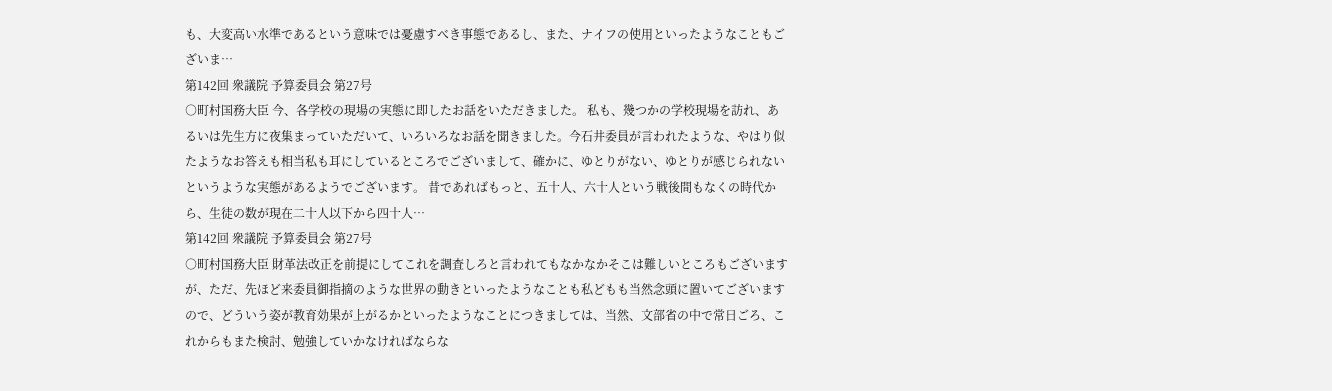も、大変高い水準であるという意味では憂慮すべき事態であるし、また、ナイフの使用といったようなこともございま…
第142回 衆議院 予算委員会 第27号
○町村国務大臣 今、各学校の現場の実態に即したお話をいただきました。 私も、幾つかの学校現場を訪れ、あるいは先生方に夜集まっていただいて、いろいろなお話を聞きました。今石井委員が言われたような、やはり似たようなお答えも相当私も耳にしているところでございまして、確かに、ゆとりがない、ゆとりが感じられないというような実態があるようでございます。 昔であればもっと、五十人、六十人という戦後間もなくの時代から、生徒の数が現在二十人以下から四十人…
第142回 衆議院 予算委員会 第27号
○町村国務大臣 財革法改正を前提にしてこれを調査しろと言われてもなかなかそこは難しいところもございますが、ただ、先ほど来委員御指摘のような世界の動きといったようなことも私どもも当然念頭に置いてございますので、どういう姿が教育効果が上がるかといったようなことにつきましては、当然、文部省の中で常日ごろ、これからもまた検討、勉強していかなければならな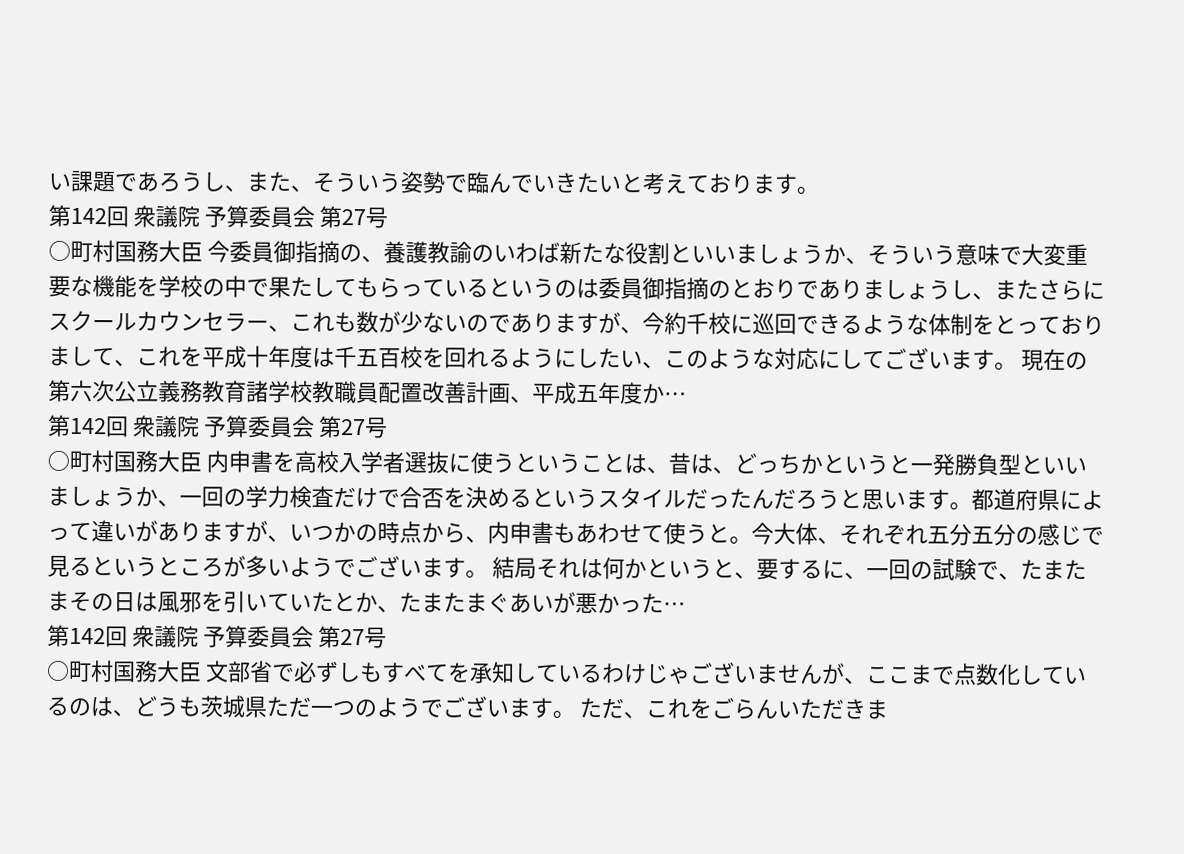い課題であろうし、また、そういう姿勢で臨んでいきたいと考えております。
第142回 衆議院 予算委員会 第27号
○町村国務大臣 今委員御指摘の、養護教諭のいわば新たな役割といいましょうか、そういう意味で大変重要な機能を学校の中で果たしてもらっているというのは委員御指摘のとおりでありましょうし、またさらにスクールカウンセラー、これも数が少ないのでありますが、今約千校に巡回できるような体制をとっておりまして、これを平成十年度は千五百校を回れるようにしたい、このような対応にしてございます。 現在の第六次公立義務教育諸学校教職員配置改善計画、平成五年度か…
第142回 衆議院 予算委員会 第27号
○町村国務大臣 内申書を高校入学者選抜に使うということは、昔は、どっちかというと一発勝負型といいましょうか、一回の学力検査だけで合否を決めるというスタイルだったんだろうと思います。都道府県によって違いがありますが、いつかの時点から、内申書もあわせて使うと。今大体、それぞれ五分五分の感じで見るというところが多いようでございます。 結局それは何かというと、要するに、一回の試験で、たまたまその日は風邪を引いていたとか、たまたまぐあいが悪かった…
第142回 衆議院 予算委員会 第27号
○町村国務大臣 文部省で必ずしもすべてを承知しているわけじゃございませんが、ここまで点数化しているのは、どうも茨城県ただ一つのようでございます。 ただ、これをごらんいただきま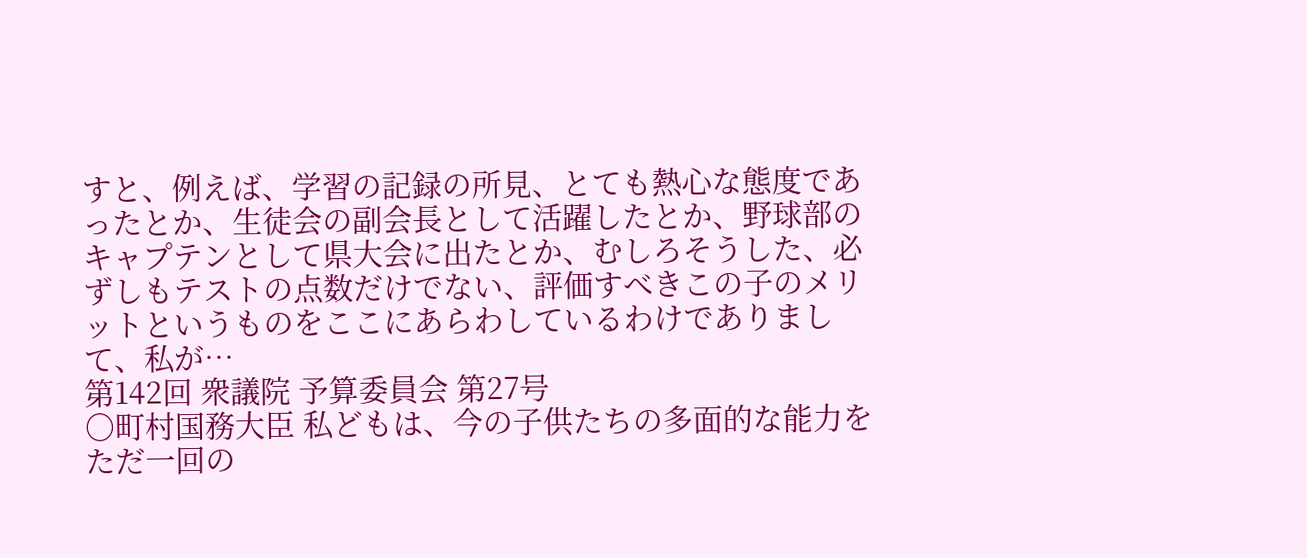すと、例えば、学習の記録の所見、とても熱心な態度であったとか、生徒会の副会長として活躍したとか、野球部のキャプテンとして県大会に出たとか、むしろそうした、必ずしもテストの点数だけでない、評価すべきこの子のメリットというものをここにあらわしているわけでありまして、私が…
第142回 衆議院 予算委員会 第27号
○町村国務大臣 私どもは、今の子供たちの多面的な能力をただ一回の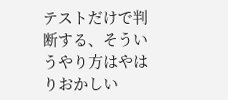テストだけで判断する、そういうやり方はやはりおかしい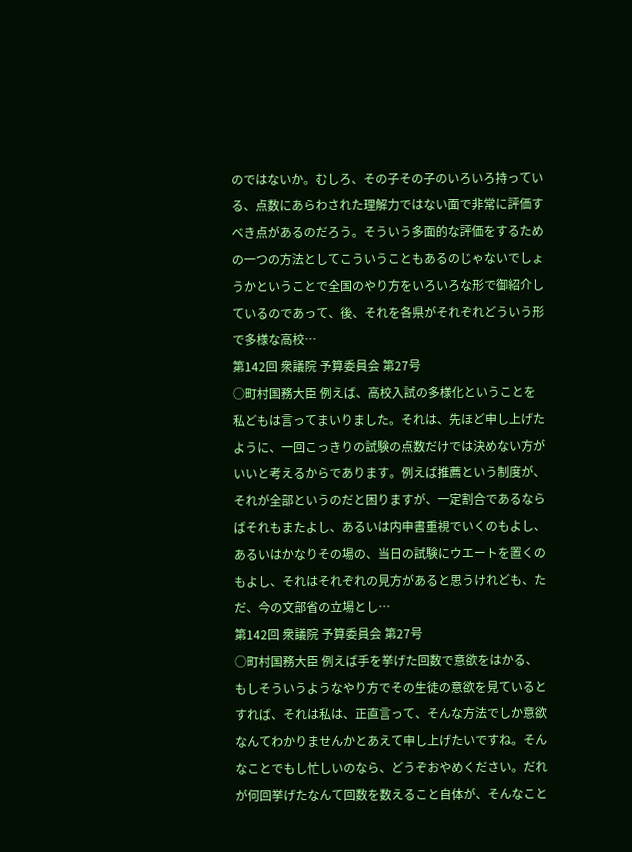のではないか。むしろ、その子その子のいろいろ持っている、点数にあらわされた理解力ではない面で非常に評価すべき点があるのだろう。そういう多面的な評価をするための一つの方法としてこういうこともあるのじゃないでしょうかということで全国のやり方をいろいろな形で御紹介しているのであって、後、それを各県がそれぞれどういう形で多様な高校…
第142回 衆議院 予算委員会 第27号
○町村国務大臣 例えば、高校入試の多様化ということを私どもは言ってまいりました。それは、先ほど申し上げたように、一回こっきりの試験の点数だけでは決めない方がいいと考えるからであります。例えば推薦という制度が、それが全部というのだと困りますが、一定割合であるならばそれもまたよし、あるいは内申書重視でいくのもよし、あるいはかなりその場の、当日の試験にウエートを置くのもよし、それはそれぞれの見方があると思うけれども、ただ、今の文部省の立場とし…
第142回 衆議院 予算委員会 第27号
○町村国務大臣 例えば手を挙げた回数で意欲をはかる、もしそういうようなやり方でその生徒の意欲を見ているとすれば、それは私は、正直言って、そんな方法でしか意欲なんてわかりませんかとあえて申し上げたいですね。そんなことでもし忙しいのなら、どうぞおやめください。だれが何回挙げたなんて回数を数えること自体が、そんなこと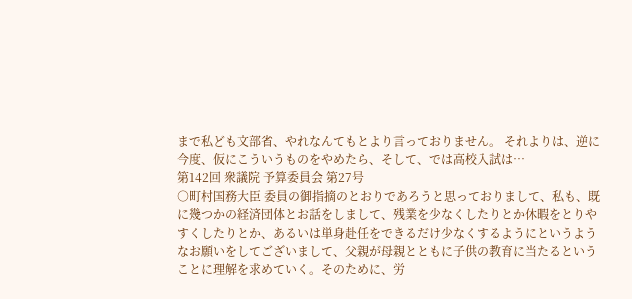まで私ども文部省、やれなんてもとより言っておりません。 それよりは、逆に今度、仮にこういうものをやめたら、そして、では高校入試は…
第142回 衆議院 予算委員会 第27号
○町村国務大臣 委員の御指摘のとおりであろうと思っておりまして、私も、既に幾つかの経済団体とお話をしまして、残業を少なくしたりとか休暇をとりやすくしたりとか、あるいは単身赴任をできるだけ少なくするようにというようなお願いをしてございまして、父親が母親とともに子供の教育に当たるということに理解を求めていく。そのために、労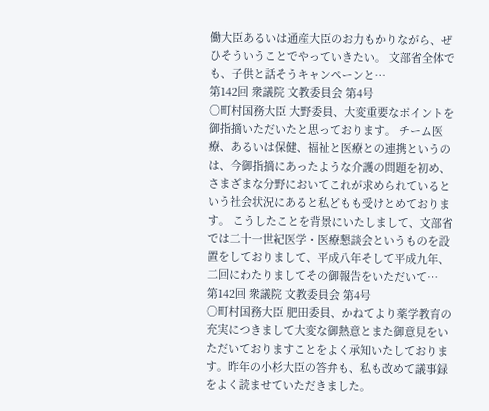働大臣あるいは通産大臣のお力もかりながら、ぜひそういうことでやっていきたい。 文部省全体でも、子供と話そうキャンペーンと…
第142回 衆議院 文教委員会 第4号
○町村国務大臣 大野委員、大変重要なポイントを御指摘いただいたと思っております。 チーム医療、あるいは保健、福祉と医療との連携というのは、今御指摘にあったような介護の問題を初め、さまざまな分野においてこれが求められているという社会状況にあると私どもも受けとめております。 こうしたことを背景にいたしまして、文部省では二十一世紀医学・医療懇談会というものを設置をしておりまして、平成八年そして平成九年、二回にわたりましてその御報告をいただいて…
第142回 衆議院 文教委員会 第4号
○町村国務大臣 肥田委員、かねてより薬学教育の充実につきまして大変な御熱意とまた御意見をいただいておりますことをよく承知いたしております。昨年の小杉大臣の答弁も、私も改めて議事録をよく読ませていただきました。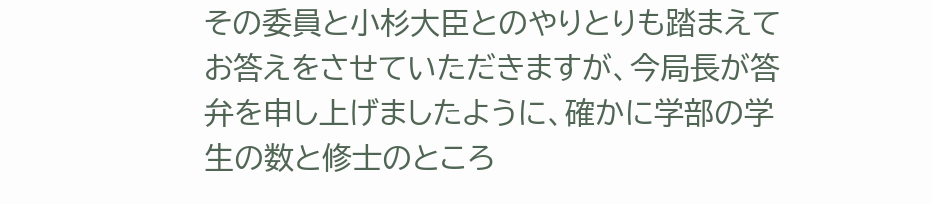その委員と小杉大臣とのやりとりも踏まえてお答えをさせていただきますが、今局長が答弁を申し上げましたように、確かに学部の学生の数と修士のところ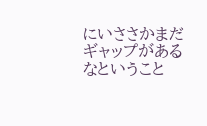にいささかまだギャップがあるなということ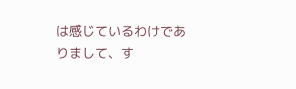は感じているわけでありまして、す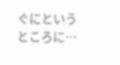ぐにというところに…